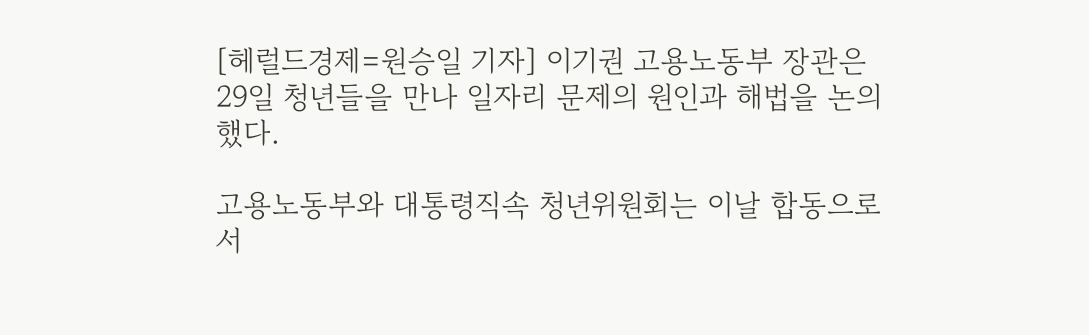[헤럴드경제=원승일 기자] 이기권 고용노동부 장관은 29일 청년들을 만나 일자리 문제의 원인과 해법을 논의했다.

고용노동부와 대통령직속 청년위원회는 이날 합동으로 서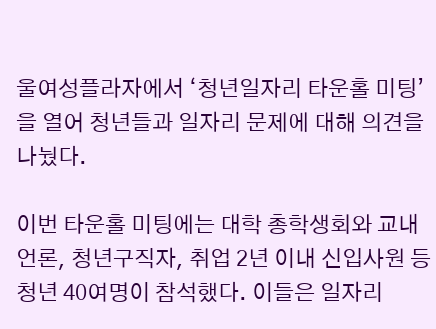울여성플라자에서 ‘청년일자리 타운홀 미팅’을 열어 청년들과 일자리 문제에 대해 의견을 나눴다.

이번 타운홀 미팅에는 대학 총학생회와 교내 언론, 청년구직자, 취업 2년 이내 신입사원 등 청년 40여명이 참석했다. 이들은 일자리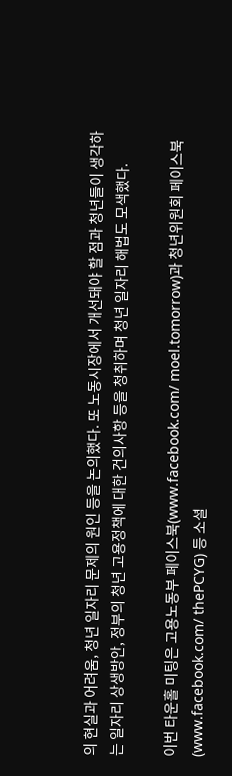의 현실과 어려움, 청년 일자리 문제의 원인 등을 논의했다. 또 노동시장에서 개선돼야 할 점과 청년들이 생각하는 일자리 상생방안, 정부의 청년 고용정책에 대한 건의사항 등을 청취하며 청년 일자리 해법도 모색했다.

이번 타운홀 미팅은 고용노동부 페이스북(www.facebook.com/ moel.tomorrow)과 청년위원회 페이스북(www.facebook.com/ thePCYG) 등 소셜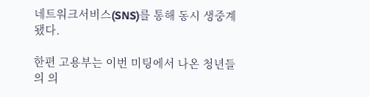네트워크서비스(SNS)를 통해 동시 생중계됐다.

한편 고용부는 이번 미팅에서 나온 청년들의 의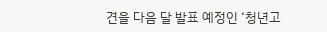견을 다음 달 발표 예정인 ‘청년고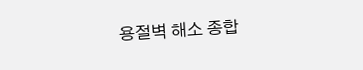용절벽 해소 종합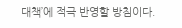대책’에 적극 반영할 방침이다.